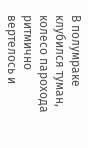В полумраке клубился туман, колесо парохода ритмично вертелось и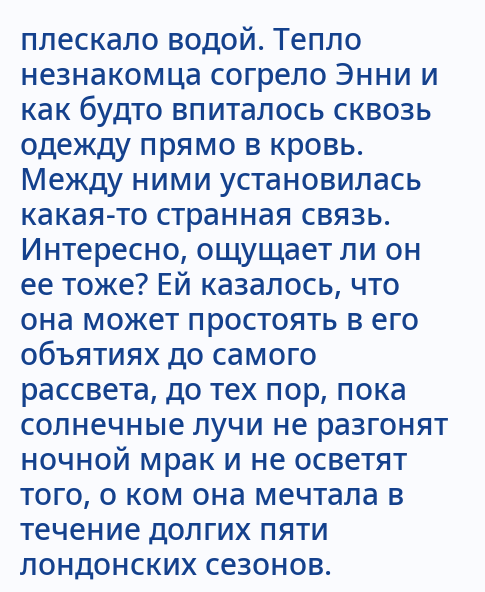плескало водой. Тепло незнакомца согрело Энни и как будто впиталось сквозь одежду прямо в кровь. Между ними установилась какая-то странная связь. Интересно, ощущает ли он ее тоже? Ей казалось, что она может простоять в его объятиях до самого рассвета, до тех пор, пока солнечные лучи не разгонят ночной мрак и не осветят того, о ком она мечтала в течение долгих пяти лондонских сезонов.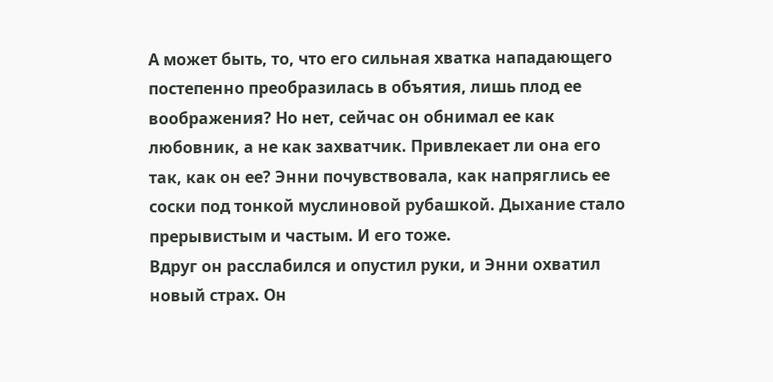А может быть, то, что его сильная хватка нападающего постепенно преобразилась в объятия, лишь плод ее воображения? Но нет, сейчас он обнимал ее как любовник, а не как захватчик. Привлекает ли она его так, как он ее? Энни почувствовала, как напряглись ее соски под тонкой муслиновой рубашкой. Дыхание стало прерывистым и частым. И его тоже.
Вдруг он расслабился и опустил руки, и Энни охватил новый страх. Он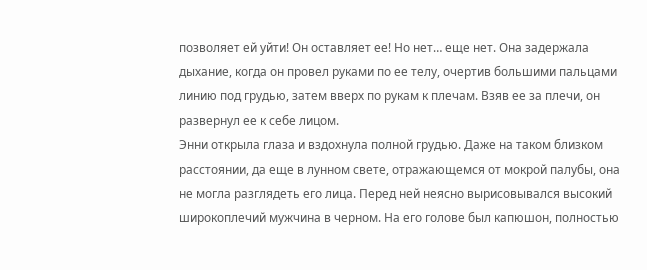позволяет ей уйти! Он оставляет ее! Но нет… еще нет. Она задержала дыхание, когда он провел руками по ее телу, очертив большими пальцами линию под грудью, затем вверх по рукам к плечам. Взяв ее за плечи, он развернул ее к себе лицом.
Энни открыла глаза и вздохнула полной грудью. Даже на таком близком расстоянии, да еще в лунном свете, отражающемся от мокрой палубы, она не могла разглядеть его лица. Перед ней неясно вырисовывался высокий широкоплечий мужчина в черном. На его голове был капюшон, полностью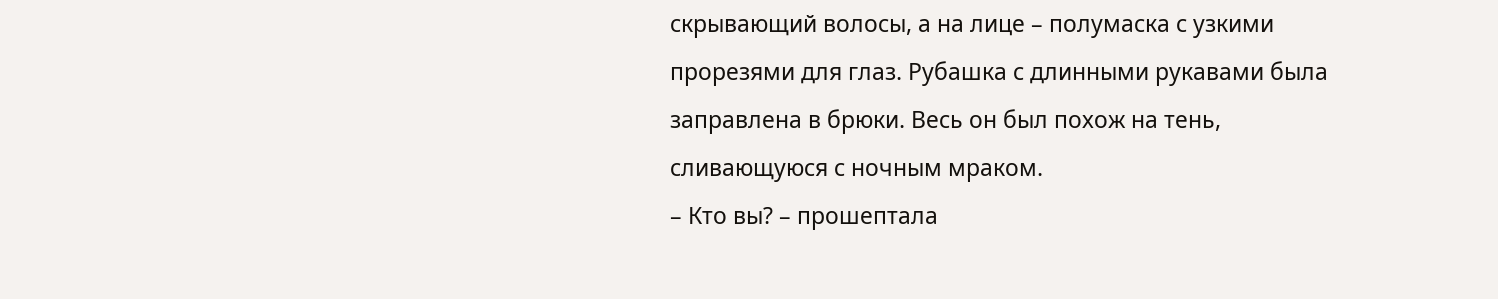скрывающий волосы, а на лице – полумаска с узкими прорезями для глаз. Рубашка с длинными рукавами была заправлена в брюки. Весь он был похож на тень, сливающуюся с ночным мраком.
– Кто вы? – прошептала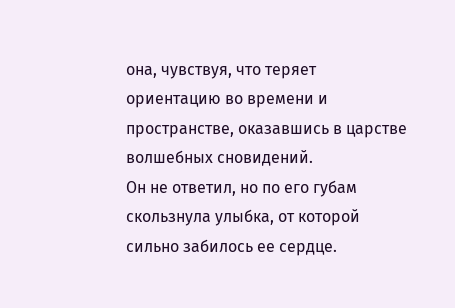она, чувствуя, что теряет ориентацию во времени и пространстве, оказавшись в царстве волшебных сновидений.
Он не ответил, но по его губам скользнула улыбка, от которой сильно забилось ее сердце.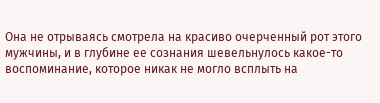Она не отрываясь смотрела на красиво очерченный рот этого мужчины, и в глубине ее сознания шевельнулось какое-то воспоминание, которое никак не могло всплыть на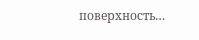поверхность…